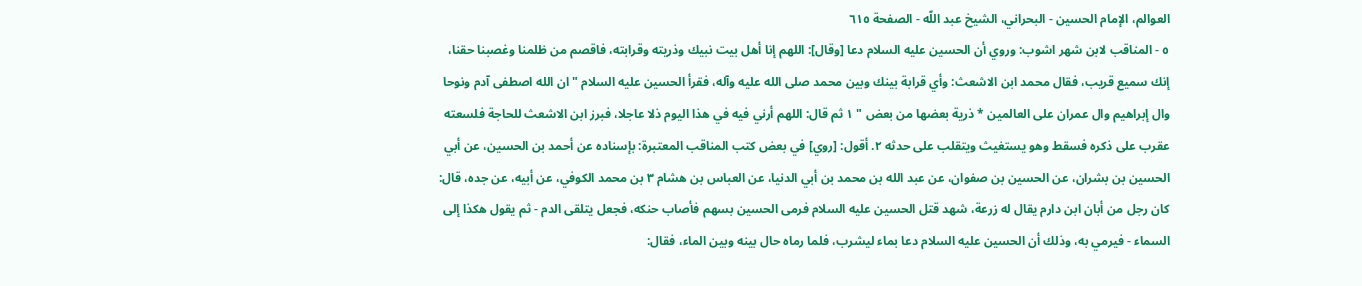العوالم، الإمام الحسين - البحراني، الشيخ عبد اللّه - الصفحة ٦١٥
٥ - المناقب لابن شهر اشوب: وروي أن الحسين عليه السلام دعا [وقال]: اللهم إنا أهل بيت نبيك وذريته وقرابته، فاقصم من ظلمنا وغصبنا حقنا، إنك سميع قريب، فقال محمد ابن الاشعث: وأي قرابة بينك وبين محمد صلى الله عليه وآله، فقرأ الحسين عليه السلام " ان الله اصطفى آدم ونوحا وال إبراهيم وال عمران على العالمين * ذرية بعضها من بعض " ١ ثم قال: اللهم أرني فيه في هذا اليوم ذلا عاجلا، فبرز ابن الاشعث للحاجة فلسعته عقرب على ذكره فسقط وهو يستغيث ويتقلب على حدثه ٢. أقول: [روي] في بعض كتب المناقب المعتبرة: بإسناده عن أحمد بن الحسين، عن أبي الحسين بن بشران، عن الحسين بن صفوان، عن عبد الله بن محمد بن أبي الدنيا، عن العباس بن هشام ٣ بن محمد الكوفي، عن أبيه، عن جده، قال: كان رجل من أبان ابن دارم يقال له زرعة، شهد قتل الحسين عليه السلام فرمى الحسين بسهم فأصاب حنكه، فجعل يتلقى الدم - ثم يقول هكذا إلى السماء - فيرمي به، وذلك أن الحسين عليه السلام دعا بماء ليشرب، فلما رماه حال بينه وبين الماء، فقال: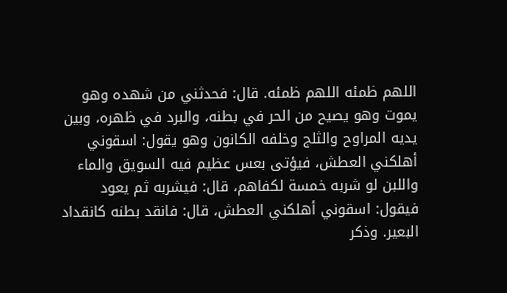اللهم ظمئه اللهم ظمئه. قال: فحدثني من شهده وهو يموت وهو يصيح من الحر في بطنه، والبرد في ظهره، وبين يديه المراوح والثلج وخلفه الكانون وهو يقول: اسقوني أهلكني العطش، فيؤتى بعس عظيم فيه السويق والماء واللبن لو شربه خمسة لكفاهم، قال: فيشربه ثم يعود فيقول: اسقوني أهلكني العطش، قال: فانقد بطنه كانقداد البعير. وذكر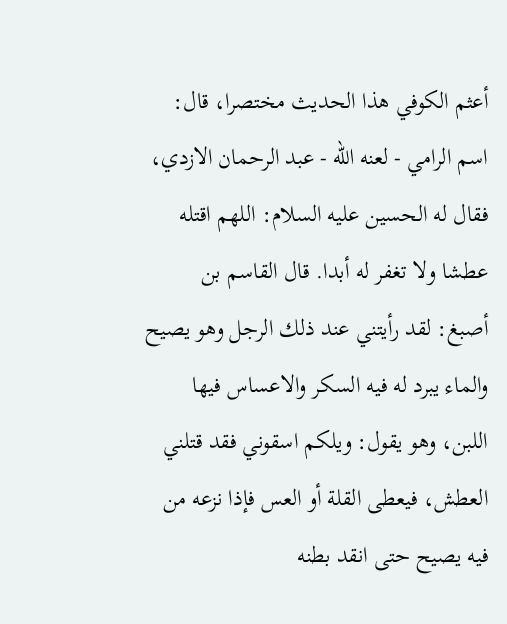أعثم الكوفي هذا الحديث مختصرا، قال: اسم الرامي - لعنه الله - عبد الرحمان الازدي، فقال له الحسين عليه السلام: اللهم اقتله عطشا ولا تغفر له أبدا. قال القاسم بن أصبغ: لقد رأيتني عند ذلك الرجل وهو يصيح والماء يبرد له فيه السكر والاعساس فيها اللبن، وهو يقول: ويلكم اسقوني فقد قتلني العطش، فيعطى القلة أو العس فإذا نزعه من فيه يصيح حتى انقد بطنه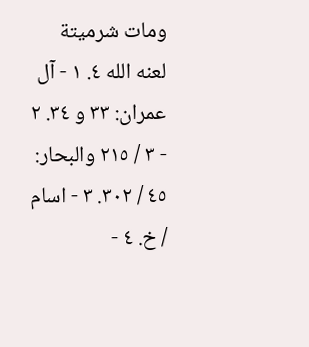ومات شرميتة لعنه الله ٤. ١ - آل عمران: ٣٣ و ٣٤. ٢ - ٣ / ٢١٥ والبحار: ٤٥ / ٣٠٢. ٣ - اسام / خ. ٤ -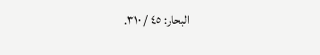البحار: ٤٥ / ٣١٠.